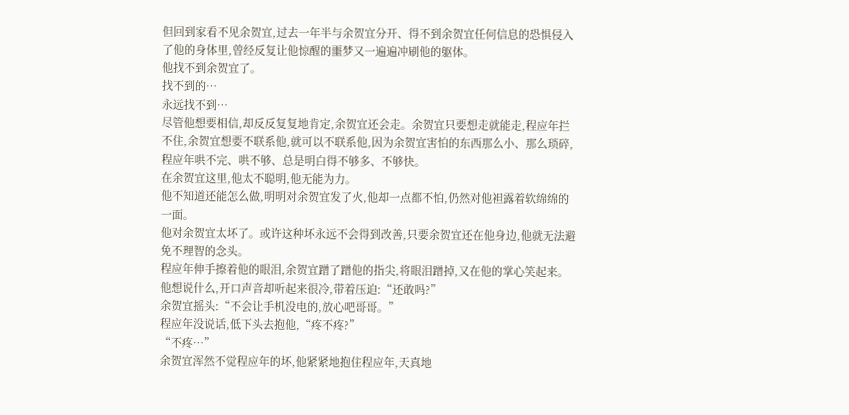但回到家看不见余贺宜,过去一年半与余贺宜分开、得不到余贺宜任何信息的恐惧侵入了他的身体里,曾经反复让他惊醒的噩梦又一遍遍冲刷他的躯体。
他找不到余贺宜了。
找不到的…
永远找不到…
尽管他想要相信,却反反复复地肯定,余贺宜还会走。余贺宜只要想走就能走,程应年拦不住,余贺宜想要不联系他,就可以不联系他,因为余贺宜害怕的东西那么小、那么琐碎,程应年哄不完、哄不够、总是明白得不够多、不够快。
在余贺宜这里,他太不聪明,他无能为力。
他不知道还能怎么做,明明对余贺宜发了火,他却一点都不怕,仍然对他袒露着软绵绵的一面。
他对余贺宜太坏了。或许这种坏永远不会得到改善,只要余贺宜还在他身边,他就无法避免不理智的念头。
程应年伸手擦着他的眼泪,余贺宜蹭了蹭他的指尖,将眼泪蹭掉,又在他的掌心笑起来。
他想说什么,开口声音却听起来很冷,带着压迫:“还敢吗?”
余贺宜摇头:“不会让手机没电的,放心吧哥哥。”
程应年没说话,低下头去抱他,“疼不疼?”
“不疼…”
余贺宜浑然不觉程应年的坏,他紧紧地抱住程应年,天真地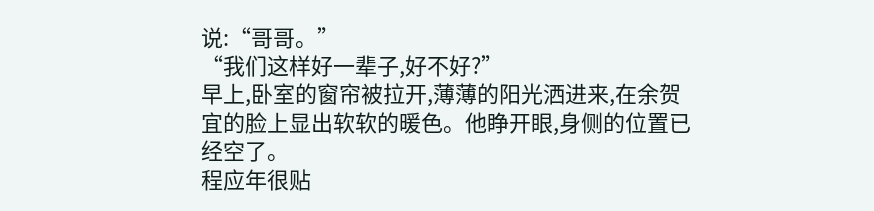说:“哥哥。”
“我们这样好一辈子,好不好?”
早上,卧室的窗帘被拉开,薄薄的阳光洒进来,在余贺宜的脸上显出软软的暖色。他睁开眼,身侧的位置已经空了。
程应年很贴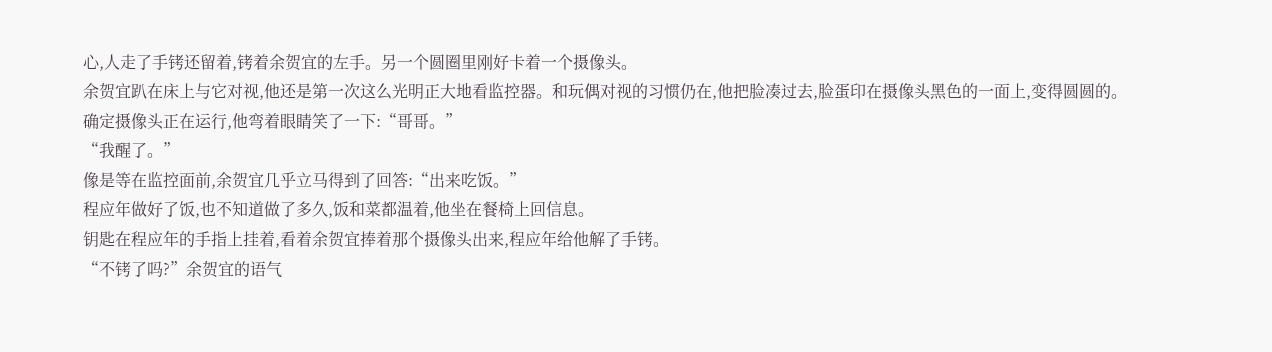心,人走了手铐还留着,铐着余贺宜的左手。另一个圆圈里刚好卡着一个摄像头。
余贺宜趴在床上与它对视,他还是第一次这么光明正大地看监控器。和玩偶对视的习惯仍在,他把脸凑过去,脸蛋印在摄像头黑色的一面上,变得圆圆的。
确定摄像头正在运行,他弯着眼睛笑了一下:“哥哥。”
“我醒了。”
像是等在监控面前,余贺宜几乎立马得到了回答:“出来吃饭。”
程应年做好了饭,也不知道做了多久,饭和菜都温着,他坐在餐椅上回信息。
钥匙在程应年的手指上挂着,看着余贺宜捧着那个摄像头出来,程应年给他解了手铐。
“不铐了吗?”余贺宜的语气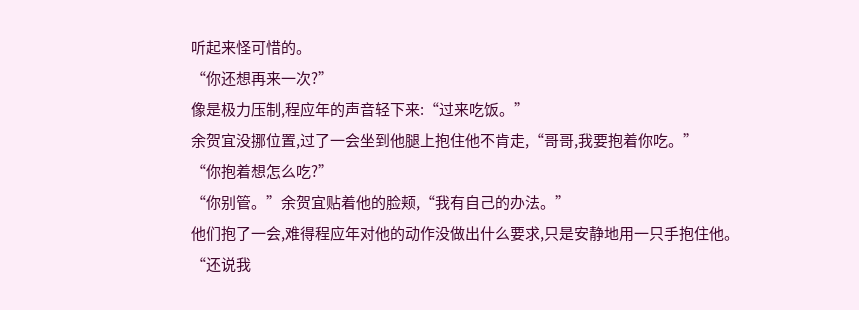听起来怪可惜的。
“你还想再来一次?”
像是极力压制,程应年的声音轻下来:“过来吃饭。”
余贺宜没挪位置,过了一会坐到他腿上抱住他不肯走,“哥哥,我要抱着你吃。”
“你抱着想怎么吃?”
“你别管。”余贺宜贴着他的脸颊,“我有自己的办法。”
他们抱了一会,难得程应年对他的动作没做出什么要求,只是安静地用一只手抱住他。
“还说我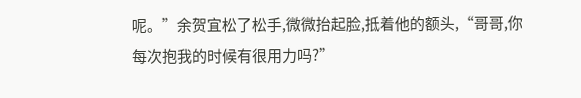呢。”余贺宜松了松手,微微抬起脸,抵着他的额头,“哥哥,你每次抱我的时候有很用力吗?”